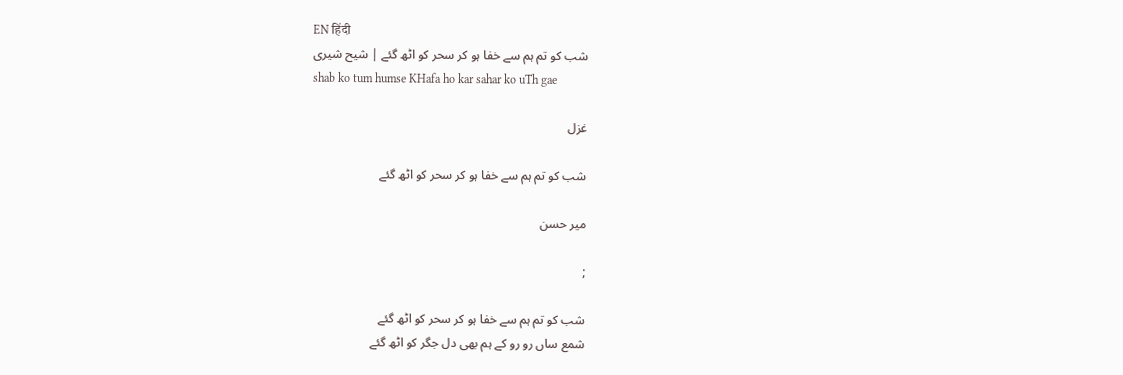EN हिंदी
شب کو تم ہم سے خفا ہو کر سحر کو اٹھ گئے | شیح شیری
shab ko tum humse KHafa ho kar sahar ko uTh gae

غزل

شب کو تم ہم سے خفا ہو کر سحر کو اٹھ گئے

میر حسن

;

شب کو تم ہم سے خفا ہو کر سحر کو اٹھ گئے
شمع ساں رو رو کے ہم بھی دل جگر کو اٹھ گئے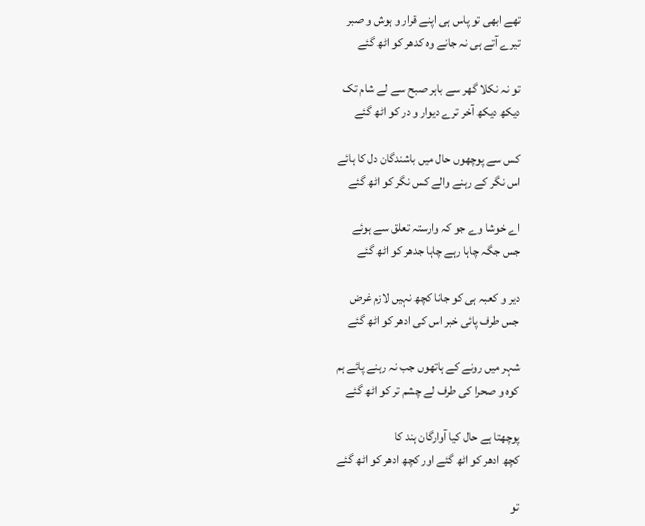تھے ابھی تو پاس ہی اپنے قرار و ہوش و صبر
تیرے آتے ہی نہ جانے وہ کدھر کو اٹھ گئے

تو نہ نکلا گھر سے باہر صبح سے لے شام تک
دیکھ دیکھ آخر ترے دیوار و در کو اٹھ گئے

کس سے پوچھوں حال میں باشندگان دل کا ہائے
اس نگر کے رہنے والے کس نگر کو اٹھ گئے

اے خوشا وے جو کہ وارستہ تعلق سے ہوئے
جس جگہ چاہا رہے چاہا جدھر کو اٹھ گئے

دیر و کعبہ ہی کو جانا کچھ نہیں لازم غرض
جس طرف پائی خبر اس کی ادھر کو اٹھ گئے

شہر میں رونے کے ہاتھوں جب نہ رہنے پائے ہم
کوہ و صحرا کی طرف لے چشم تر کو اٹھ گئے

پوچھتا ہے حال کیا آوارگان ہند کا
کچھ ادھر کو اٹھ گئے اور کچھ ادھر کو اٹھ گئے

تو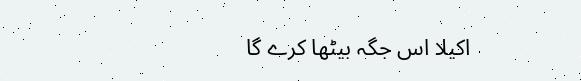اکیلا اس جگہ بیٹھا کرے گا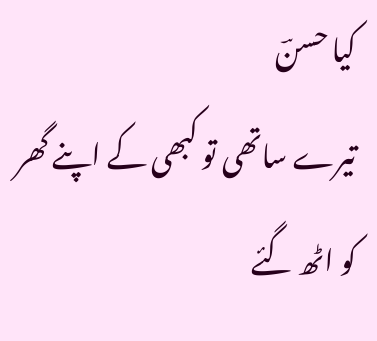کیا حسنؔ
تیرے ساتھی تو کبھی کے اپنے گھر کو اٹھ گئے